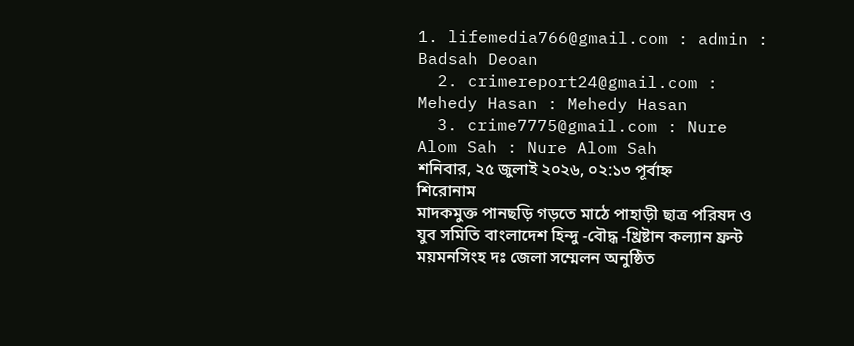1. lifemedia766@gmail.com : admin : Badsah Deoan
  2. crimereport24@gmail.com : Mehedy Hasan : Mehedy Hasan
  3. crime7775@gmail.com : Nure Alom Sah : Nure Alom Sah
শনিবার, ২৫ জুলাই ২০২৬, ০২:১৩ পূর্বাহ্ন
শিরোনাম
মাদকমুক্ত পানছড়ি গড়তে মাঠে পাহাড়ী ছাত্র পরিষদ ও যুব সমিতি বাংলাদেশ হিন্দু -বৌদ্ধ -খ্রিষ্টান কল্যান ফ্রন্ট ময়মনসিংহ দঃ জেলা সম্মেলন অনুষ্ঠিত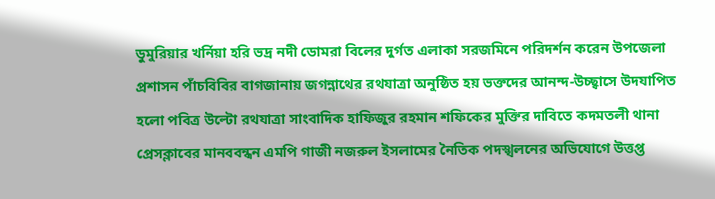ডুমুরিয়ার‌ খর্নিয়া হরি ভদ্র নদী ডোমরা বিলের দুর্গত এলাকা সরজমিনে পরিদর্শন করেন উপজেলা প্রশাসন পাঁচবিবির বাগজানায় জগন্নাথের রথযাত্রা অনুষ্ঠিত হয় ভক্তদের আনন্দ-উচ্ছ্বাসে উদযাপিত হলো পবিত্র উল্টো রথযাত্রা সাংবাদিক হাফিজুর রহমান শফিকের মুক্তির দাবিতে কদমতলী থানা প্রেসক্লাবের মানববন্ধন এমপি গাজী নজরুল ইসলামের নৈতিক পদস্খলনের অভিযোগে উত্তপ্ত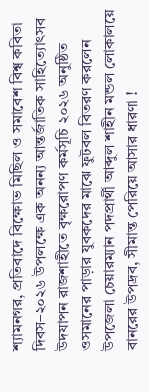শ্যামনগর, প্রতিবাদে বিক্ষোভ মিছিল ও সমাবেশ বিশ্ব কবিতা দিবস–২০২৬ উপলক্ষে এক অনন্য আন্তর্জাতিক সাহিত্যোৎসব উদযাপন রাজশাহীতে বৃক্ষরোপণ কর্মসূচি ২০২৬ অনুষ্ঠিত ওসমানের পাড়ার যুবকদের মাঝে ফুটবল বিতরণ করলেন উপজেলা চেয়ারম্যান পদপ্রার্থী আব্দুল শাহীন মন্ডল লোকালয়ে বানরের উপদ্রব, সীমান্ত পেরিয়ে আসার ধারণা !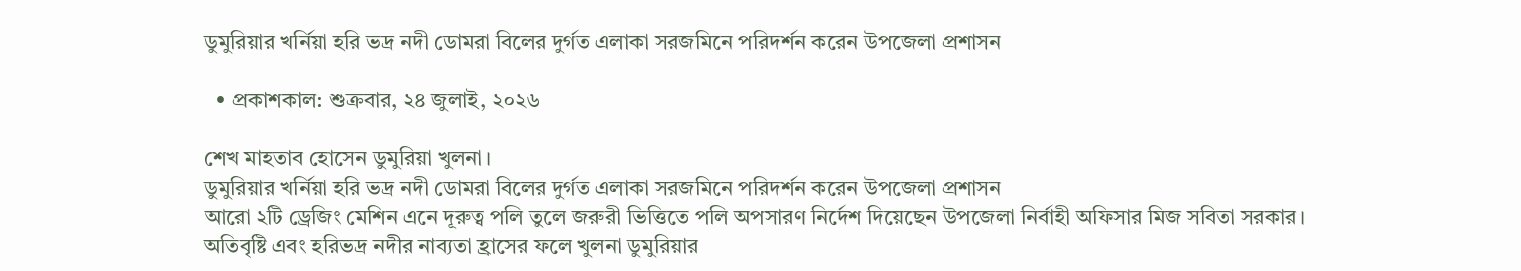ডুমুরিয়ার‌ খর্নিয়া হরি ভদ্র নদী ডোমরা বিলের দুর্গত এলাকা সরজমিনে পরিদর্শন করেন উপজেলা প্রশাসন

  • প্রকাশকাল: শুক্রবার, ২৪ জুলাই, ২০২৬

শেখ মাহতাব হোসেন ডুমুরিয়া খুলনা।
ডুমুরিয়ার‌ খর্নিয়া হরি ভদ্র নদী ডোমরা বিলের দুর্গত এলাকা সরজমিনে পরিদর্শন করেন উপজেলা প্রশাসন
আরো‌ ২টি ড্রেজিং মেশিন এনে দূরুত্ব পলি তুলে ‌জরুরী ভিত্তিতে পলি অপসারণ নির্দেশ দিয়েছেন উপজেলা নির্বাহী অফিসার মিজ সবিতা সরকার।
অতিবৃষ্টি এবং হরিভদ্র নদীর নাব্যতা হ্রাসের ফলে খুলনা ডুমুরিয়ার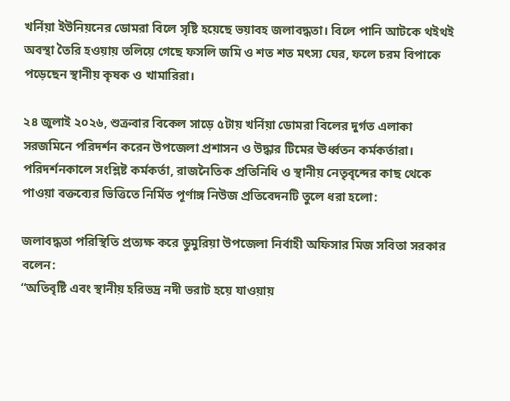খর্নিয়া ইউনিয়নের ডোমরা বিলে সৃষ্টি হয়েছে ভয়াবহ জলাবদ্ধতা। বিলে পানি আটকে থইথই অবস্থা তৈরি হওয়ায় তলিয়ে গেছে ফসলি জমি ও শত শত মৎস্য ঘের, ফলে চরম বিপাকে পড়েছেন স্থানীয় কৃষক ও খামারিরা।

২৪ জুলাই ২০২৬, শুক্রবার বিকেল সাড়ে ৫টায় খর্নিয়া ডোমরা বিলের দুর্গত এলাকা সরজমিনে পরিদর্শন করেন উপজেলা প্রশাসন ও উদ্ধার টিমের ঊর্ধ্বতন কর্মকর্তারা। পরিদর্শনকালে সংশ্লিষ্ট কর্মকর্তা, রাজনৈতিক প্রতিনিধি ও স্থানীয় নেতৃবৃন্দের কাছ থেকে পাওয়া বক্তব্যের ভিত্তিতে নির্মিত পূর্ণাঙ্গ নিউজ প্রতিবেদনটি তুলে ধরা হলো:

জলাবদ্ধতা পরিস্থিতি প্রত্যক্ষ করে ডুমুরিয়া উপজেলা নির্বাহী অফিসার মিজ সবিতা সরকার বলেন:
“অতিবৃষ্টি এবং স্থানীয় হরিভদ্র নদী ভরাট হয়ে যাওয়ায়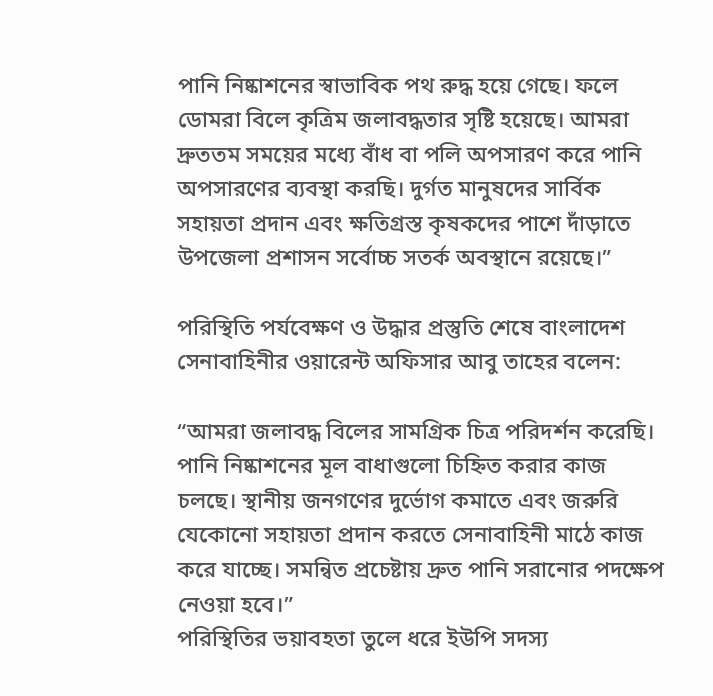পানি নিষ্কাশনের স্বাভাবিক পথ রুদ্ধ হয়ে গেছে। ফলে ডোমরা বিলে কৃত্রিম জলাবদ্ধতার সৃষ্টি হয়েছে। আমরা দ্রুততম সময়ের মধ্যে বাঁধ বা পলি অপসারণ করে পানি অপসারণের ব্যবস্থা করছি। দুর্গত মানুষদের সার্বিক সহায়তা প্রদান এবং ক্ষতিগ্রস্ত কৃষকদের পাশে দাঁড়াতে উপজেলা প্রশাসন সর্বোচ্চ সতর্ক অবস্থানে রয়েছে।”

পরিস্থিতি পর্যবেক্ষণ ও উদ্ধার প্রস্তুতি শেষে বাংলাদেশ সেনাবাহিনীর ওয়ারেন্ট অফিসার আবু তাহের বলেন:

“আমরা জলাবদ্ধ বিলের সামগ্রিক চিত্র পরিদর্শন করেছি। পানি নিষ্কাশনের মূল বাধাগুলো চিহ্নিত করার কাজ চলছে। স্থানীয় জনগণের দুর্ভোগ কমাতে এবং জরুরি যেকোনো সহায়তা প্রদান করতে সেনাবাহিনী মাঠে কাজ করে যাচ্ছে। সমন্বিত প্রচেষ্টায় দ্রুত পানি সরানোর পদক্ষেপ নেওয়া হবে।”
পরিস্থিতির ভয়াবহতা তুলে ধরে ইউপি সদস্য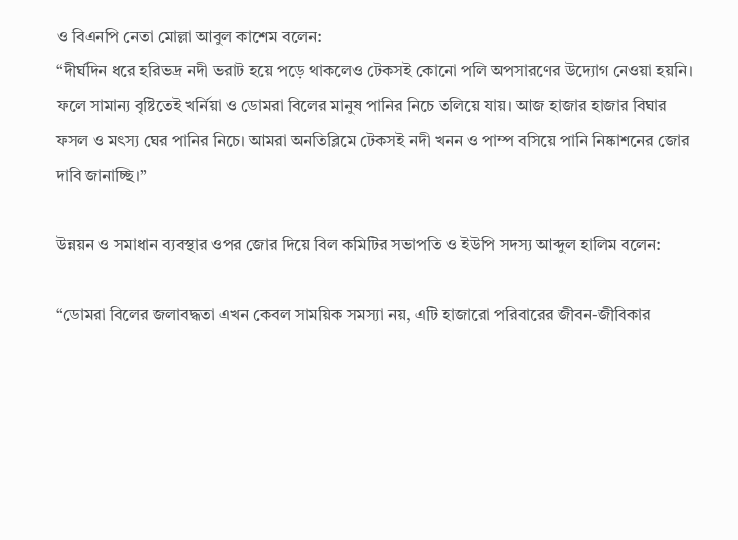ও বিএনপি নেতা মোল্লা আবুল কাশেম বলেন:
“দীর্ঘদিন ধরে হরিভদ্র নদী ভরাট হয়ে পড়ে থাকলেও টেকসই কোনো পলি অপসারণের উদ্যোগ নেওয়া হয়নি। ফলে সামান্য বৃষ্টিতেই খর্নিয়া ও ডোমরা বিলের মানুষ পানির নিচে তলিয়ে যায়। আজ হাজার হাজার বিঘার ফসল ও মৎস্য ঘের পানির নিচে। আমরা অনতিব্লিমে টেকসই নদী খনন ও পাম্প বসিয়ে পানি নিষ্কাশনের জোর দাবি জানাচ্ছি।”

উন্নয়ন ও সমাধান ব্যবস্থার ওপর জোর দিয়ে বিল কমিটির সভাপতি ও ইউপি সদস্য আব্দুল হালিম বলেন:

“ডোমরা বিলের জলাবদ্ধতা এখন কেবল সাময়িক সমস্যা নয়, এটি হাজারো পরিবারের জীবন-জীবিকার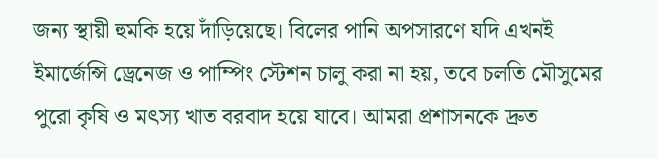জন্য স্থায়ী হুমকি হয়ে দাঁড়িয়েছে। বিলের পানি অপসারণে যদি এখনই ইমার্জেন্সি ড্রেনেজ ও পাম্পিং স্টেশন চালু করা না হয়, তবে চলতি মৌসুমের পুরো কৃষি ও মৎস্য খাত বরবাদ হয়ে যাবে। আমরা প্রশাসনকে দ্রুত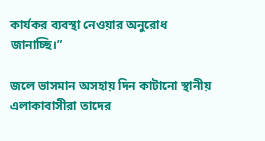কার্যকর ব্যবস্থা নেওয়ার অনুরোধ জানাচ্ছি।”

জলে ভাসমান অসহায় দিন কাটানো স্থানীয় এলাকাবাসীরা তাদের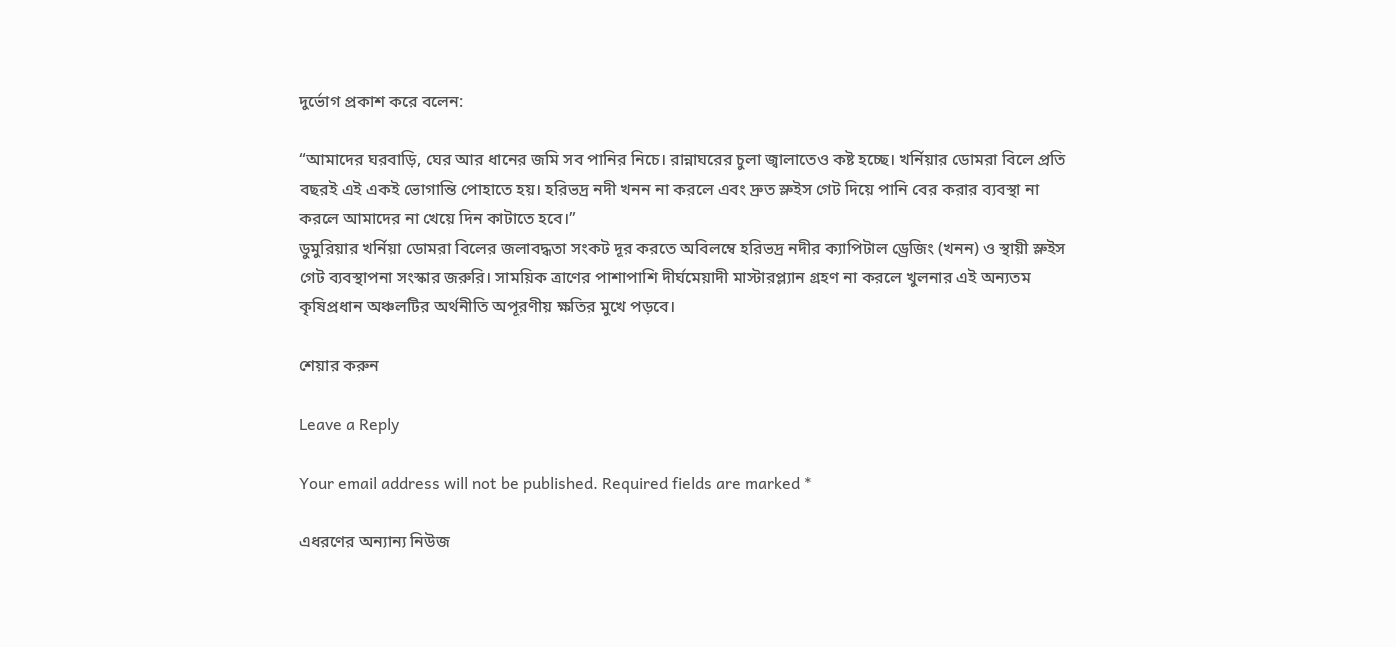দুর্ভোগ প্রকাশ করে বলেন:

“আমাদের ঘরবাড়ি, ঘের আর ধানের জমি সব পানির নিচে। রান্নাঘরের চুলা জ্বালাতেও কষ্ট হচ্ছে। খর্নিয়ার ডোমরা বিলে প্রতি বছরই এই একই ভোগান্তি পোহাতে হয়। হরিভদ্র নদী খনন না করলে এবং দ্রুত স্লুইস গেট দিয়ে পানি বের করার ব্যবস্থা না করলে আমাদের না খেয়ে দিন কাটাতে হবে।”
ডুমুরিয়ার খর্নিয়া ডোমরা বিলের জলাবদ্ধতা সংকট দূর করতে অবিলম্বে হরিভদ্র নদীর ক্যাপিটাল ড্রেজিং (খনন) ও স্থায়ী স্লুইস গেট ব্যবস্থাপনা সংস্কার জরুরি। সাময়িক ত্রাণের পাশাপাশি দীর্ঘমেয়াদী মাস্টারপ্ল্যান গ্রহণ না করলে খুলনার এই অন্যতম কৃষিপ্রধান অঞ্চলটির অর্থনীতি অপূরণীয় ক্ষতির মুখে পড়বে।

শেয়ার করুন

Leave a Reply

Your email address will not be published. Required fields are marked *

এধরণের অন্যান্য নিউজ